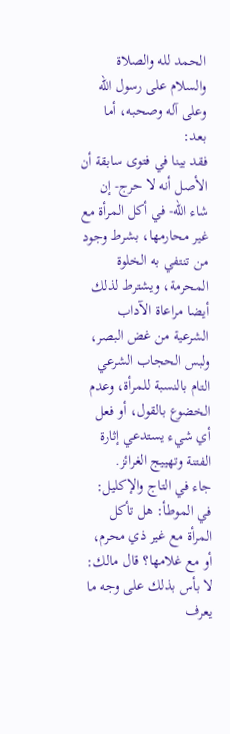الحمد لله والصلاة والسلام على رسول الله وعلى آله وصحبه، أما بعد:
فقد بينا في فتوى سابقة أن الأصل أنه لا حرج- إن شاء الله- في أكل المرأة مع غير محارمها، بشرط وجود من تنتفي به الخلوة المحرمة، ويشترط لذلك أيضا مراعاة الآداب الشرعية من غض البصر، ولبس الحجاب الشرعي التام بالنسبة للمرأة، وعدم الخضوع بالقول، أو فعل أي شيء يستدعي إثارة الفتنة وتهييج الغرائز.
جاء في التاج والإكليل: في الموطأ: هل تأكل المرأة مع غير ذي محرم، أو مع غلامها؟ قال مالك: لا بأس بذلك على وجه ما يعرف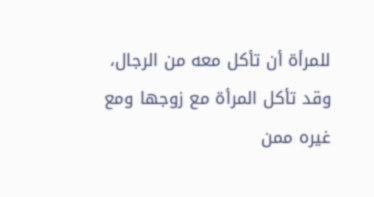للمرأة أن تأكل معه من الرجال، وقد تأكل المرأة مع زوجها ومع غيره ممن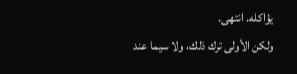يؤاكله. انتهى.
ولكن الأولى ترك ذلك، ولا سيما عند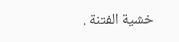خشية الفتنة .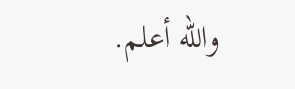والله أعلم.